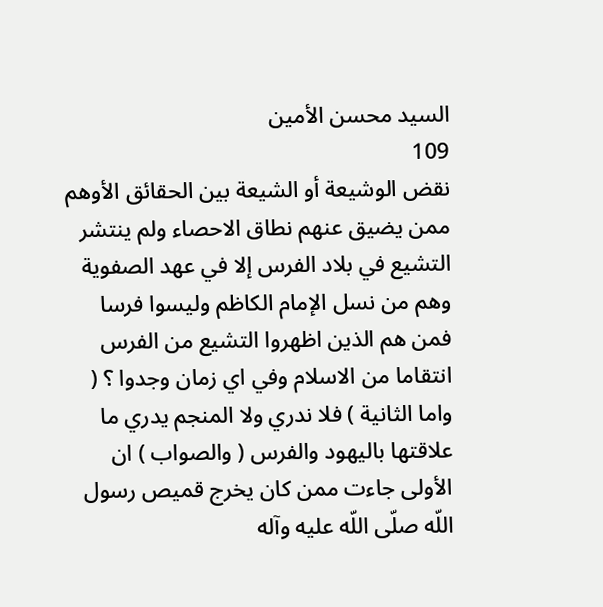السيد محسن الأمين
109
نقض الوشيعة أو الشيعة بين الحقائق الأوهم
ممن يضيق عنهم نطاق الاحصاء ولم ينتشر التشيع في بلاد الفرس إلا في عهد الصفوية وهم من نسل الإمام الكاظم وليسوا فرسا فمن هم الذين اظهروا التشيع من الفرس انتقاما من الاسلام وفي اي زمان وجدوا ؟ ( واما الثانية ) فلا ندري ولا المنجم يدري ما علاقتها باليهود والفرس ( والصواب ) ان الأولى جاءت ممن كان يخرج قميص رسول اللّه صلّى اللّه عليه وآله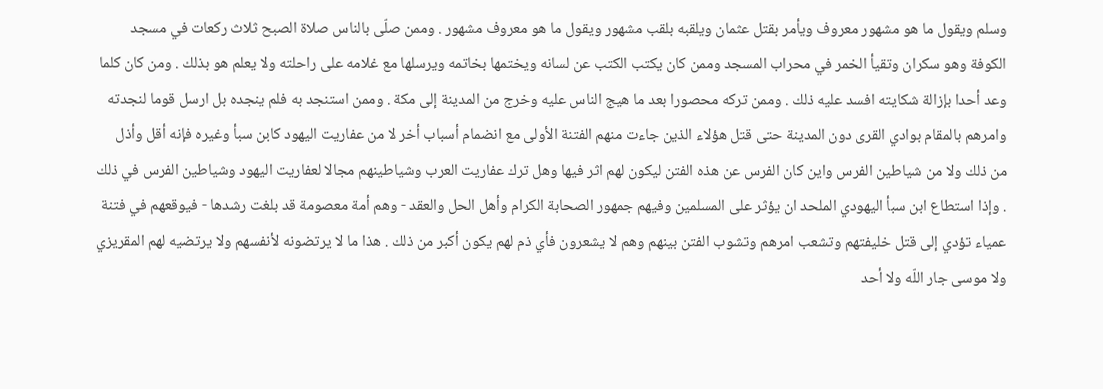وسلم ويقول ما هو مشهور معروف ويأمر بقتل عثمان ويلقبه بلقب مشهور ويقول ما هو معروف مشهور . وممن صلّى بالناس صلاة الصبح ثلاث ركعات في مسجد الكوفة وهو سكران وتقيأ الخمر في محراب المسجد وممن كان يكتب الكتب عن لسانه ويختمها بخاتمه ويرسلها مع غلامه على راحلته ولا يعلم هو بذلك . ومن كان كلما وعد أحدا بإزالة شكايته افسد عليه ذلك . وممن تركه محصورا بعد ما هيج الناس عليه وخرج من المدينة إلى مكة . وممن استنجد به فلم ينجده بل ارسل قوما لنجدته وامرهم بالمقام بوادي القرى دون المدينة حتى قتل هؤلاء الذين جاءت منهم الفتنة الأولى مع انضمام أسباب أخر لا من عفاريت اليهود كابن سبأ وغيره فإنه أقل وأذل من ذلك ولا من شياطين الفرس واين كان الفرس عن هذه الفتن ليكون لهم اثر فيها وهل ترك عفاريت العرب وشياطينهم مجالا لعفاريت اليهود وشياطين الفرس في ذلك . وإذا استطاع ابن سبأ اليهودي الملحد ان يؤثر على المسلمين وفيهم جمهور الصحابة الكرام وأهل الحل والعقد - وهم أمة معصومة قد بلغت رشدها - فيوقعهم في فتنة عمياء تؤدي إلى قتل خليفتهم وتشعب امرهم وتشوب الفتن بينهم وهم لا يشعرون فأي ذم لهم يكون أكبر من ذلك . هذا ما لا يرتضونه لأنفسهم ولا يرتضيه لهم المقريزي ولا موسى جار اللّه ولا أحد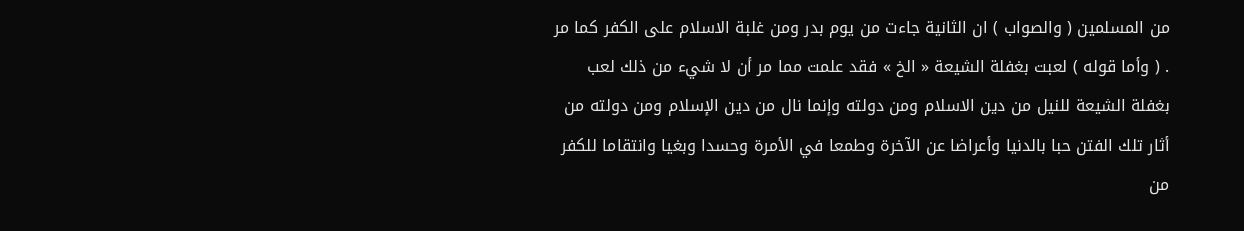من المسلمين ( والصواب ) ان الثانية جاءت من يوم بدر ومن غلبة الاسلام على الكفر كما مر . ( وأما قوله ) لعبت بغفلة الشيعة « الخ » فقد علمت مما مر أن لا شيء من ذلك لعب بغفلة الشيعة للنيل من دين الاسلام ومن دولته وإنما نال من دين الإسلام ومن دولته من أثار تلك الفتن حبا بالدنيا وأعراضا عن الآخرة وطمعا في الأمرة وحسدا وبغيا وانتقاما للكفر من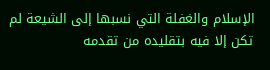الإسلام والغفلة التي نسبها إلى الشيعة لم تكن إلا فيه بتقليده من تقدمه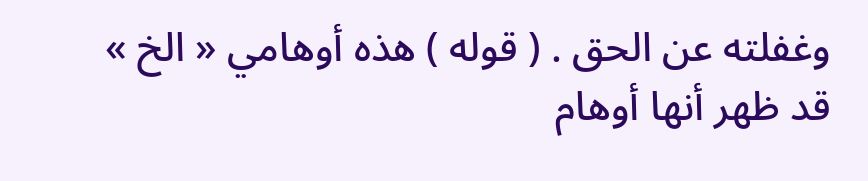وغفلته عن الحق . ( قوله ) هذه أوهامي « الخ » قد ظهر أنها أوهام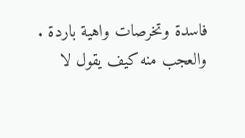فاسدة وتخرصات واهية باردة . والعجب منه كيف يقول لا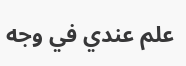علم عندي في وجه